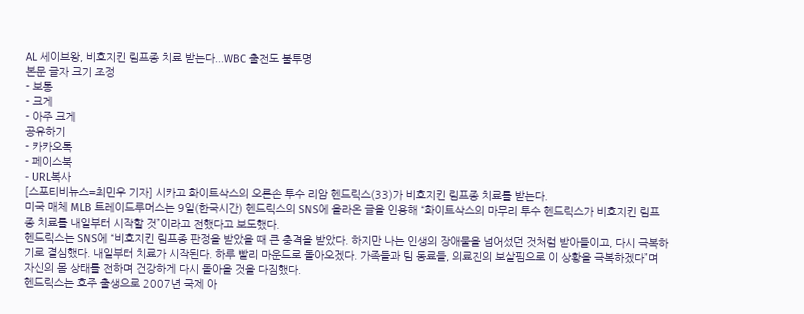AL 세이브왕, 비호지킨 림프종 치료 받는다...WBC 출전도 불투명
본문 글자 크기 조정
- 보통
- 크게
- 아주 크게
공유하기
- 카카오톡
- 페이스북
- URL복사
[스포티비뉴스=최민우 기자] 시카고 화이트삭스의 오른손 투수 리암 헨드릭스(33)가 비호지킨 림프종 치료를 받는다.
미국 매체 MLB 트레이드루머스는 9일(한국시간) 헨드릭스의 SNS에 올라온 글을 인용해 “화이트삭스의 마무리 투수 헨드릭스가 비호지킨 림프종 치료를 내일부터 시작할 것”이라고 전했다고 보도했다.
헨드릭스는 SNS에 “비호지킨 림프종 판정을 받았을 때 큰 충격을 받았다. 하지만 나는 인생의 장애물을 넘어섰던 것처럼 받아들이고, 다시 극복하기로 결심했다. 내일부터 치료가 시작된다. 하루 빨리 마운드로 돌아오겠다. 가족들과 팀 동료들, 의료진의 보살핌으로 이 상황을 극복하겠다”며 자신의 몸 상태를 전하며 건강하게 다시 돌아올 것을 다짐했다.
헨드릭스는 호주 출생으로 2007년 국제 아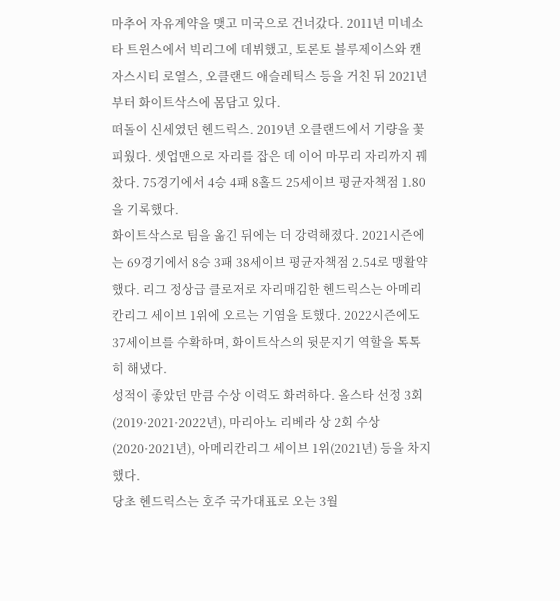마추어 자유계약을 맺고 미국으로 건너갔다. 2011년 미네소타 트윈스에서 빅리그에 데뷔했고, 토론토 블루제이스와 캔자스시티 로열스, 오클랜드 애슬레틱스 등을 거친 뒤 2021년부터 화이트삭스에 몸담고 있다.
떠돌이 신세였던 헨드릭스. 2019년 오클랜드에서 기량을 꽃피웠다. 셋업맨으로 자리를 잡은 데 이어 마무리 자리까지 꿰찼다. 75경기에서 4승 4패 8홀드 25세이브 평균자책점 1.80을 기록했다.
화이트삭스로 팀을 옮긴 뒤에는 더 강력해졌다. 2021시즌에는 69경기에서 8승 3패 38세이브 평균자책점 2.54로 맹활약했다. 리그 정상급 클로저로 자리매김한 헨드릭스는 아메리칸리그 세이브 1위에 오르는 기염을 토했다. 2022시즌에도 37세이브를 수확하며, 화이트삭스의 뒷문지기 역할을 톡톡히 해냈다.
성적이 좋았던 만큼 수상 이력도 화려하다. 올스타 선정 3회(2019·2021·2022년), 마리아노 리베라 상 2회 수상(2020·2021년), 아메리칸리그 세이브 1위(2021년) 등을 차지했다.
당초 헨드릭스는 호주 국가대표로 오는 3월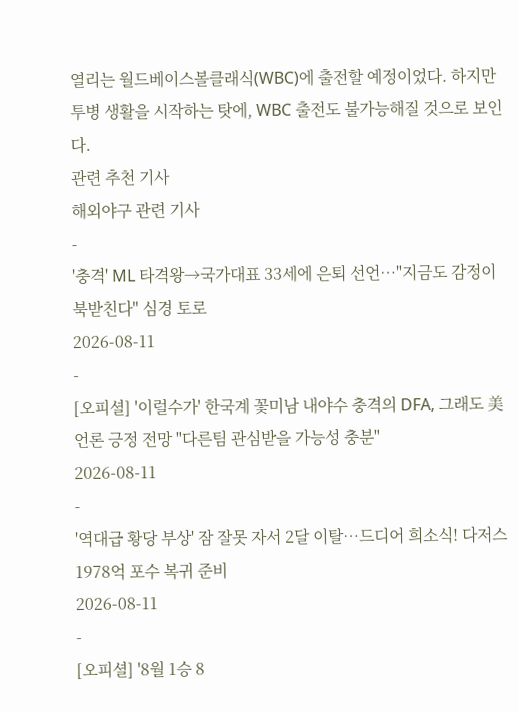열리는 월드베이스볼클래식(WBC)에 출전할 예정이었다. 하지만 투병 생활을 시작하는 탓에, WBC 출전도 불가능해질 것으로 보인다.
관련 추천 기사
해외야구 관련 기사
-
'충격' ML 타격왕→국가대표 33세에 은퇴 선언…"지금도 감정이 북받친다" 심경 토로
2026-08-11
-
[오피셜] '이럴수가' 한국계 꽃미남 내야수 충격의 DFA, 그래도 美 언론 긍정 전망 "다른팀 관심받을 가능성 충분"
2026-08-11
-
'역대급 황당 부상' 잠 잘못 자서 2달 이탈…드디어 희소식! 다저스 1978억 포수 복귀 준비
2026-08-11
-
[오피셜] '8월 1승 8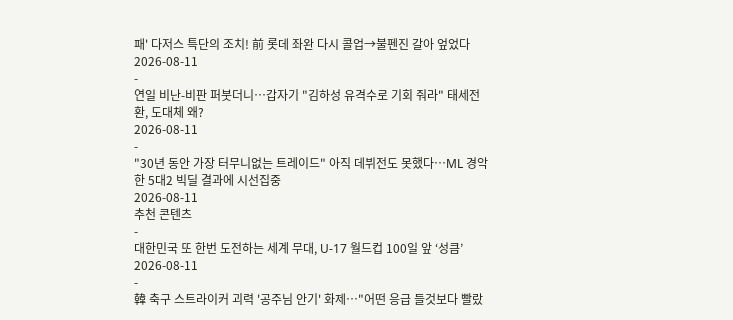패' 다저스 특단의 조치! 前 롯데 좌완 다시 콜업→불펜진 갈아 엎었다
2026-08-11
-
연일 비난-비판 퍼붓더니…갑자기 "김하성 유격수로 기회 줘라" 태세전환, 도대체 왜?
2026-08-11
-
"30년 동안 가장 터무니없는 트레이드" 아직 데뷔전도 못했다…ML 경악한 5대2 빅딜 결과에 시선집중
2026-08-11
추천 콘텐츠
-
대한민국 또 한번 도전하는 세계 무대, U-17 월드컵 100일 앞 ‘성큼’
2026-08-11
-
韓 축구 스트라이커 괴력 '공주님 안기' 화제…"어떤 응급 들것보다 빨랐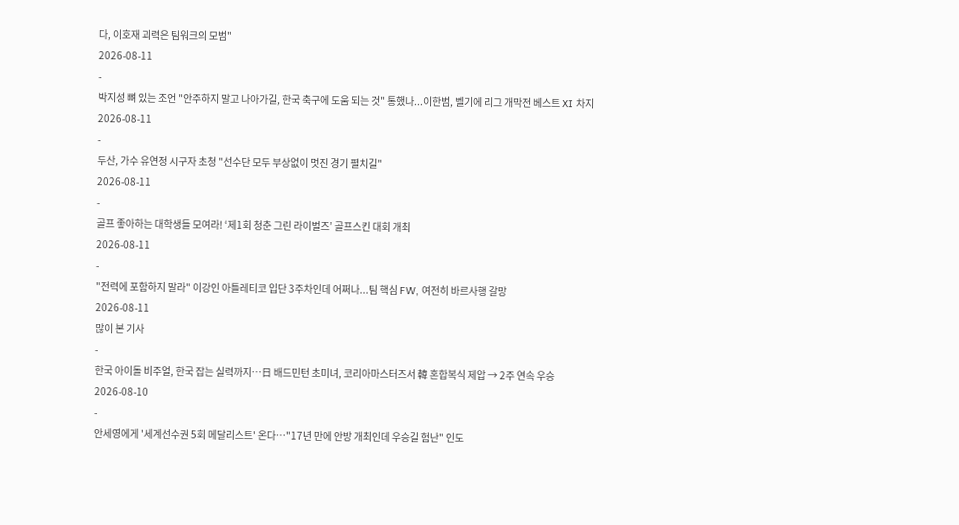다, 이호재 괴력은 팀워크의 모범"
2026-08-11
-
박지성 뼈 있는 조언 "안주하지 말고 나아가길, 한국 축구에 도움 되는 것" 통했나...이한범, 벨기에 리그 개막전 베스트 XI 차지
2026-08-11
-
두산, 가수 유연정 시구자 초청 "선수단 모두 부상없이 멋진 경기 펼치길"
2026-08-11
-
골프 좋아하는 대학생들 모여라! ‘제1회 청춘 그린 라이벌즈’ 골프스킨 대회 개최
2026-08-11
-
"전력에 포함하지 말라" 이강인 아틀레티코 입단 3주차인데 어쩌나...팀 핵심 FW, 여전히 바르사행 갈망
2026-08-11
많이 본 기사
-
한국 아이돌 비주얼, 한국 잡는 실력까지…日 배드민턴 초미녀, 코리아마스터즈서 韓 혼합복식 제압 → 2주 연속 우승
2026-08-10
-
안세영에게 '세계선수권 5회 메달리스트' 온다…"17년 만에 안방 개최인데 우승길 험난" 인도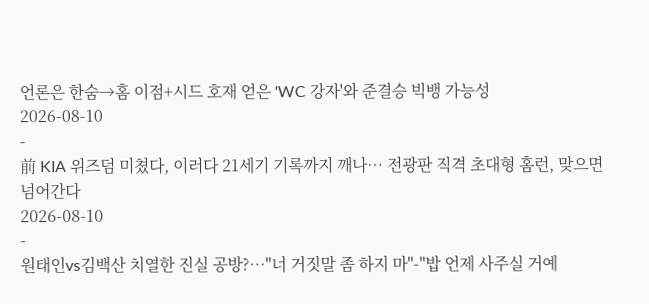언론은 한숨→홈 이점+시드 호재 얻은 'WC 강자'와 준결승 빅뱅 가능성
2026-08-10
-
前 KIA 위즈덤 미쳤다, 이러다 21세기 기록까지 깨나… 전광판 직격 초대형 홈런, 맞으면 넘어간다
2026-08-10
-
원태인vs김백산 치열한 진실 공방?…"너 거짓말 좀 하지 마"-"밥 언제 사주실 거예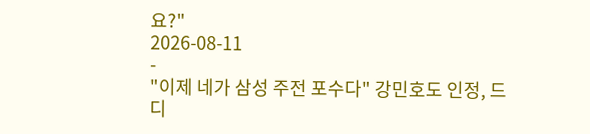요?"
2026-08-11
-
"이제 네가 삼성 주전 포수다" 강민호도 인정, 드디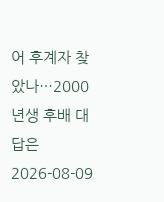어 후계자 찾았나…2000년생 후배 대답은
2026-08-09